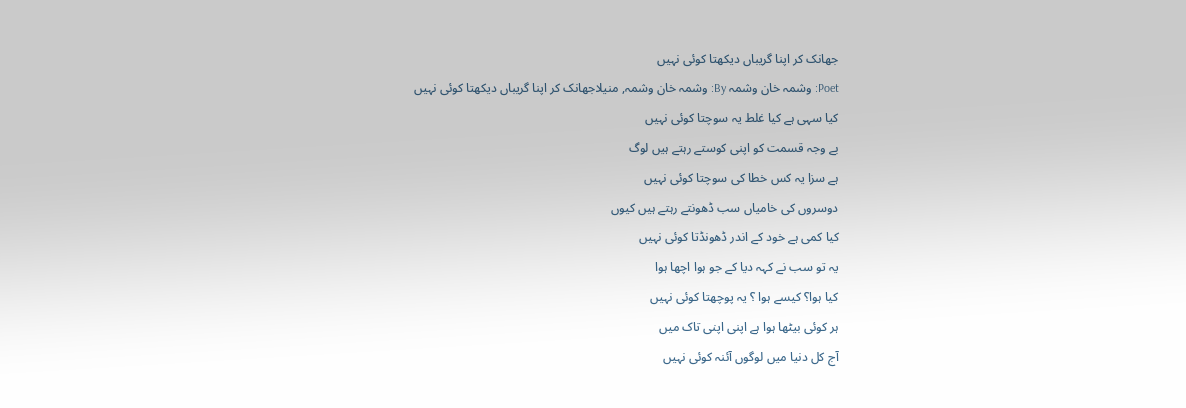جھانک کر اپنا گریباں دیکھتا کوئی نہیں
Poet: وشمہ خان وشمہ By: وشمہ خان وشمہ, منیلاجھانک کر اپنا گریباں دیکھتا کوئی نہیں
کیا سہی ہے کیا غلط یہ سوچتا کوئی نہیں
بے وجہ قسمت کو اپنی کوستے رہتے ہیں لوگ
ہے سزا یہ کس خطا کی سوچتا کوئی نہیں
دوسروں کی خامیاں سب ڈھونتے رہتے ہیں کیوں
کیا کمی ہے خود کے اندر ڈھونڈتا کوئی نہیں
یہ تو سب نے کہہ دیا کے جو ہوا اچھا ہوا
کیا ہوا؟ کیسے ہوا ؟ یہ پوچھتا کوئی نہیں
ہر کوئی بیٹھا ہوا ہے اپنی اپنی تاک میں
آج کل دنیا میں لوگوں آئنہ کوئی نہیں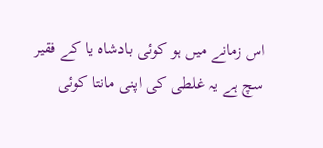اس زمانے میں ہو کوئی بادشاہ یا کے فقیر
سچ ہے یہ غلطی کی اپنی مانتا کوئی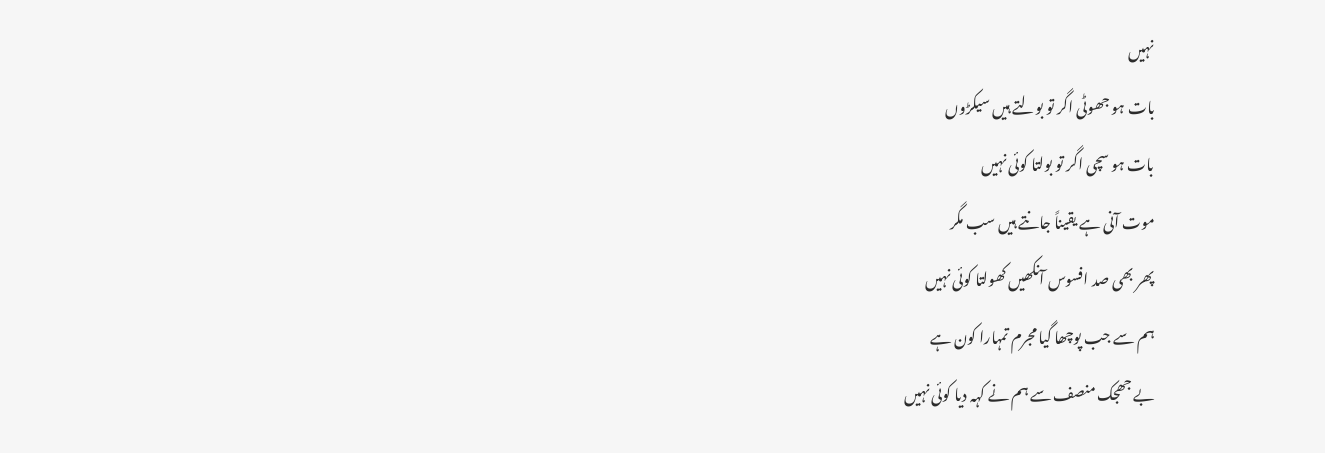نہیں
بات ہو جھوٹی اگر تو بولتے ہیں سیکڑوں
بات ہو سچی اگر تو بولتا کوئی نہیں
موت آنی ہے یقیناً جانتے ہیں سب مگر
پھر بھی صد افسوس آنکھیں کھولتا کوئی نہیں
ہم سے جب پوچھا گیا مجرم تمہارا کون ہے
بے جھجک منصف سے ہم نے کہہ دیا کوئی نہیں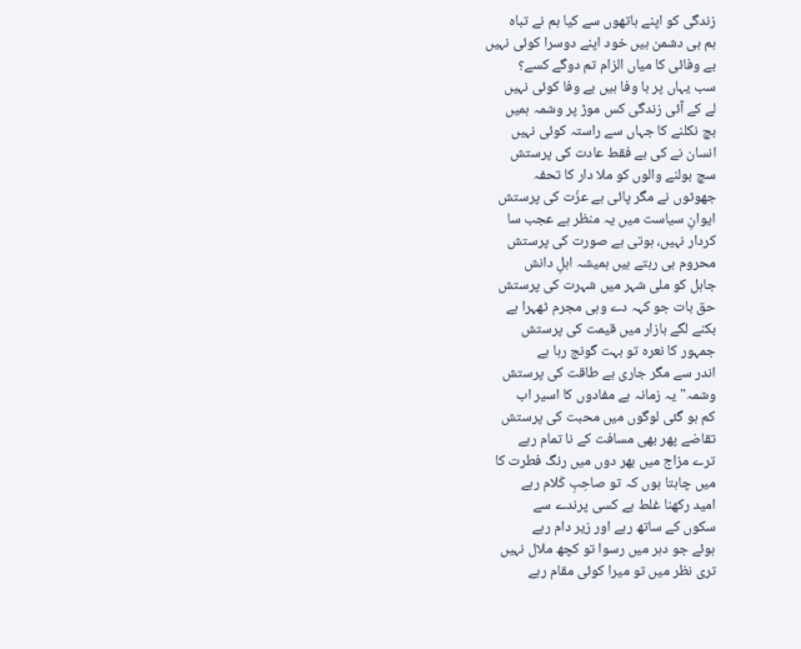زندگی کو اپنے ہاتھوں سے کیا ہم نے تباہ
ہم ہی دشمن ہیں خود اپنے دوسرا کوئی نہیں
بے وفائی کا میاں الزام تم دوگے کسے؟
سب یہاں پر با وفا ہیں بے وفا کوئی نہیں
لے کے آئی زندگی کس موڑ پر وشمہ ہمیں
بچ نکلنے کا جہاں سے راستہ کوئی نہیں
انسان نے کی ہے فقط عادت کی پرستش
سچ بولنے والوں کو ملا دار کا تحفہ
جھوٹوں نے مگر پائی ہے عزّت کی پرستش
ایوانِ سیاست میں یہ منظر ہے عجب سا
کردار نہیں، ہوتی ہے صورت کی پرستش
محروم ہی رہتے ہیں ہمیشہ اہلِ دانش
جاہل کو ملی شہر میں شہرت کی پرستش
حق بات جو کہہ دے وہی مجرم ٹھہرا ہے
بکنے لگے بازار میں قیمت کی پرستش
جمہور کا نعرہ تو بہت گونج رہا ہے
اندر سے مگر جاری ہے طاقت کی پرستش
وشمہ" یہ زمانہ ہے مفادوں کا اسیر اب
کم ہو گئی لوگوں میں محبت کی پرستش
تقاضے پھر بھی مسافت کے نا تمام رہے
ترے مزاج میں بھر دوں میں رنگ فطرت کا
میں چاہتا ہوں کہ تو صاحِبِ کَلام رہے
امید رکھنا غلط ہے کسی پرندے سے
سکوں کے ساتھ رہے اور زیر دام رہے
ہوئے جو دہر میں رسوا تو کچھ ملال نہیں
تری نظر میں تو میرا کوئی مقام رہے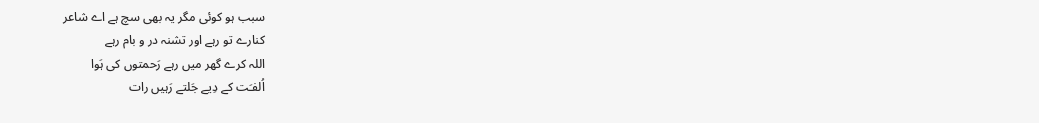سبب ہو کوئی مگر یہ بھی سچ ہے اے شاعر
کنارے تو رہے اور تشنہ در و بام رہے
اللہ کرے گھر میں رہے رَحمتوں کی ہَوا
اُلفـَت کے دِیے جَلتے رَہیں رات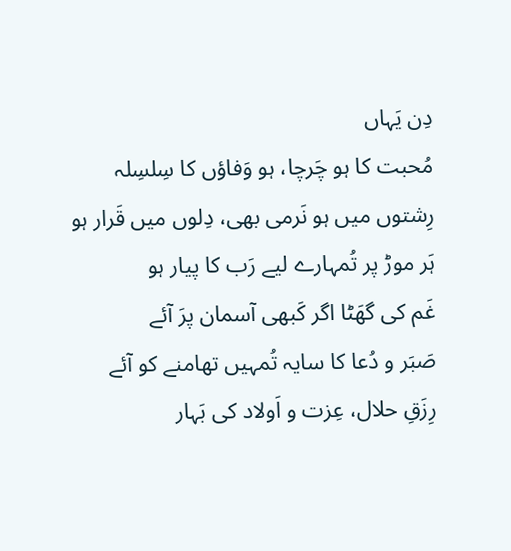دِن یَہاں
مُحبت کا ہو چَرچا، ہو وَفاؤں کا سِلسِلہ
رِشتوں میں ہو نَرمی بھی، دِلوں میں قَرار ہو
ہَر موڑ پر تُمہارے لیے رَب کا پیار ہو
غَم کی گھَٹا اگر کَبھی آسمان پرَ آئے
صَبَر و دُعا کا سایہ تُمہیں تھامنے کو آئے
رِزَقِ حلال، عِزت و اَولاد کی بَہار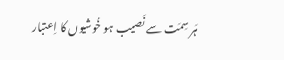ہَر سِمَت سے نَصیب ہو خُوشیوں کا اِعتبار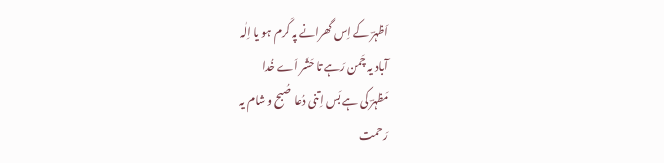اَظہرؔ کے اِس گھرانے پہ کَرم ہو یا اِلٰہ
آباد یہ چَمن رَہے تا حَشَر اَے خُدا
مَظہرؔ کی ہے بَس اِتنی دُعا صُبح و شام یہ
رَحمت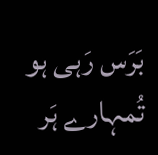بَرَس رَہی ہو تُمہارے ہَر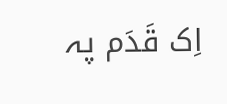اِک قَدَم پہ